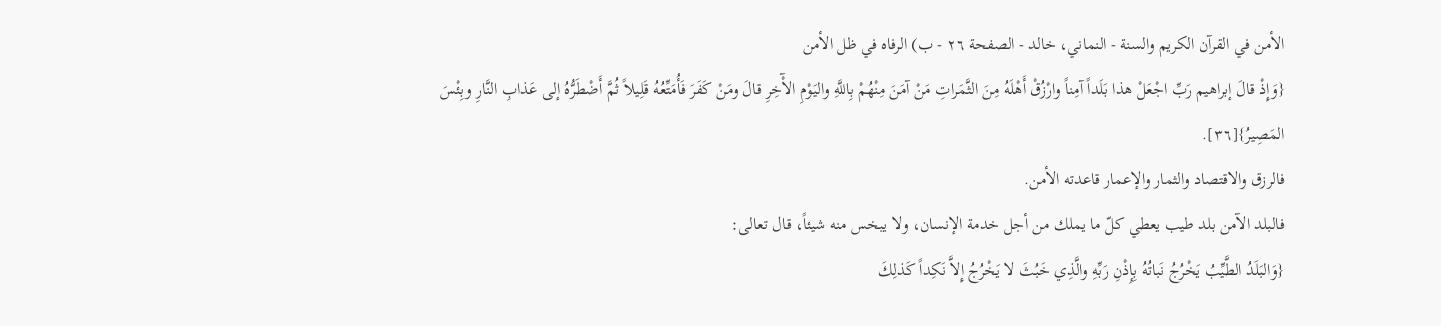الأمن في القرآن الكريم والسنة - النماني، خالد - الصفحة ٢٦ - ب) الرفاه في ظل الأمن
{وَإِذْ قالَ إبراهيم رَبِّ اجْعَلْ هذا بَلَداً آمِناً وارْزُقْ أَهْلَهُ مِنَ الثَّمَراتِ مَنْ آمَنَ مِنْهُمْ بِاللَّهِ واليَوْمِ الآْخِرِ قالَ ومَنْ كَفَرَ فَأُمَتِّعُهُ قَلِيلاً ثُمَّ أَضْطَرُّهُ إلى عَذابِ النَّارِ وبِئْسَ المَصِيرُ}[٣٦].
فالرزق والاقتصاد والثمار والإعمار قاعدته الأمن.
فالبلد الآمن بلد طيب يعطي كلّ ما يملك من أجل خدمة الإنسان، ولا يبخس منه شيئاً، قال تعالى:
{وَالبَلَدُ الطَّيِّبُ يَخْرُجُ نَباتُهُ بِإِذْنِ رَبِّهِ والَّذِي خَبُثَ لا يَخْرُجُ إِلاَّ نَكِداً كَذلِكَ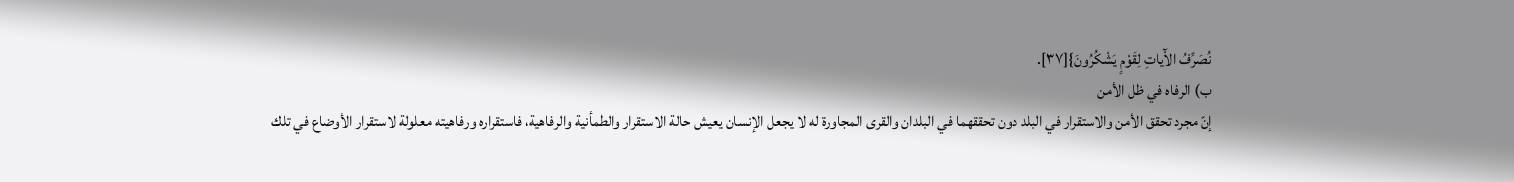نُصَرِّفُ الآْياتِ لِقَوْمٍ يَشْكُرُونَ}[٣٧].
ب) الرفاه في ظل الأمن
إنّ مجرد تحقق الأمن والاستقرار في البلد دون تحققهما في البلدان والقرى المجاورة له لا يجعل الإنسان يعيش حالة الاستقرار والطمأنية والرفاهية، فاستقراره ورفاهيته معلولة لاستقرار الأوضاع في تلك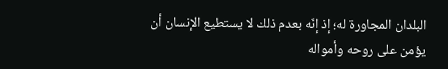البلدان المجاورة له؛ إذ إنّه بعدم ذلك لا يستطيع الإنسان أن يؤمن على روحه وأمواله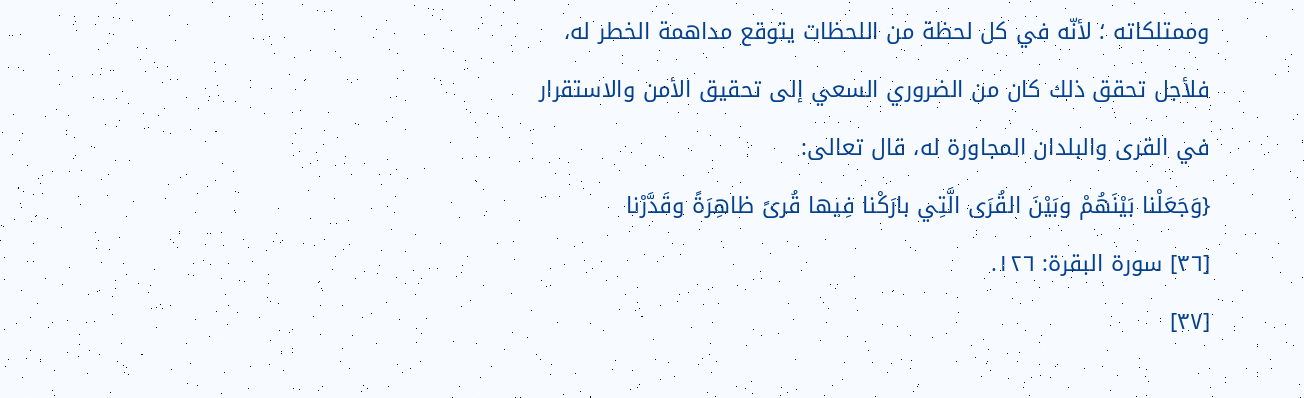وممتلكاته ؛ لأنّه في كل لحظة من اللحظات يتوقع مداهمة الخطر له، فلأجل تحقق ذلك كان من الضروري السعي إلى تحقيق الأمن والاستقرار في القرى والبلدان المجاورة له، قال تعالى:
{وَجَعَلْنا بَيْنَهُمْ وبَيْنَ القُرَى الَّتِي بارَكْنا فِيها قُرىً ظاهِرَةً وقَدَّرْنا
[٣٦] سورة البقرة: ١٢٦.
[٣٧]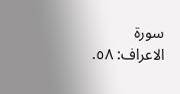سورة الاعراف: ٥٨.